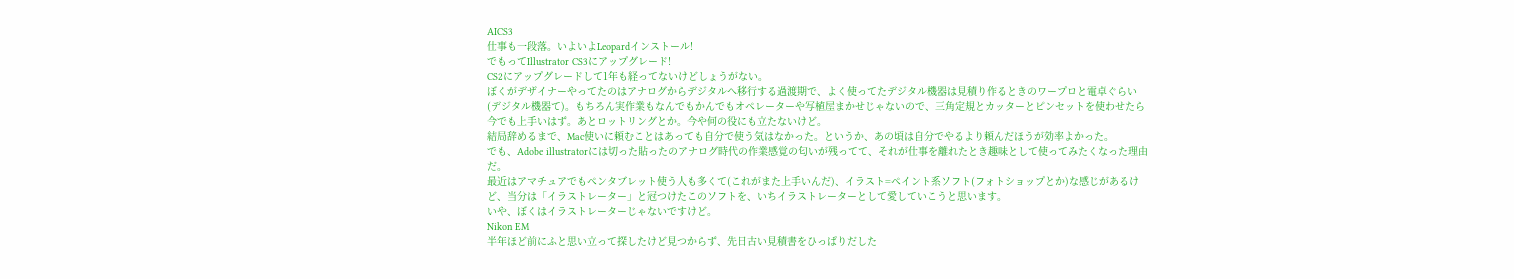AICS3
仕事も一段落。いよいよLeopardインストール!
でもってIllustrator CS3にアップグレード!
CS2にアップグレードして1年も経ってないけどしょうがない。
ぼくがデザイナーやってたのはアナログからデジタルへ移行する過渡期で、よく使ってたデジタル機器は見積り作るときのワープロと電卓ぐらい(デジタル機器て)。もちろん実作業もなんでもかんでもオペレーターや写植屋まかせじゃないので、三角定規とカッターとピンセットを使わせたら今でも上手いはず。あとロットリングとか。今や何の役にも立たないけど。
結局辞めるまで、Mac使いに頼むことはあっても自分で使う気はなかった。というか、あの頃は自分でやるより頼んだほうが効率よかった。
でも、Adobe illustratorには切った貼ったのアナログ時代の作業感覚の匂いが残ってて、それが仕事を離れたとき趣味として使ってみたくなった理由だ。
最近はアマチュアでもペンタブレット使う人も多くて(これがまた上手いんだ)、イラスト=ペイント系ソフト(フォトショップとか)な感じがあるけど、当分は「イラストレーター」と冠つけたこのソフトを、いちイラストレーターとして愛していこうと思います。
いや、ぼくはイラストレーターじゃないですけど。
Nikon EM
半年ほど前にふと思い立って探したけど見つからず、先日古い見積書をひっぱりだした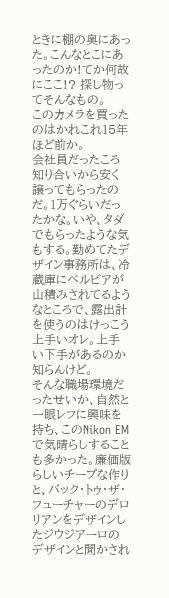ときに棚の奥にあった。こんなとこにあったのか!てか何故にここ!? 探し物ってそんなもの。
このカメラを買ったのはかれこれ15年ほど前か。
会社員だったころ知り合いから安く譲ってもらったのだ。1万ぐらいだったかな。いや、タダでもらったような気もする。勤めてたデザイン事務所は、冷蔵庫にベルビアが山積みされてるようなところで、露出計を使うのはけっこう上手いオレ。上手い下手があるのか知らんけど。
そんな職場環境だったせいか、自然と一眼レフに興味を持ち、このNikon EMで気晴らしすることも多かった。廉価版らしいチープな作りと、バック・トゥ・ザ・フューチャーのデロリアンをデザインしたジウジアーロのデザインと聞かされ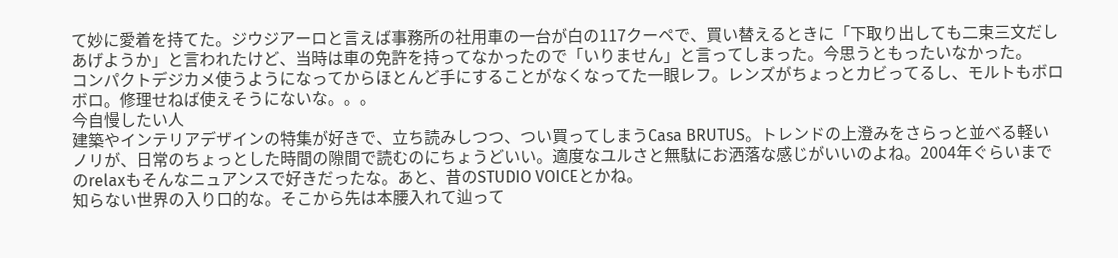て妙に愛着を持てた。ジウジアーロと言えば事務所の社用車の一台が白の117クーペで、買い替えるときに「下取り出しても二束三文だしあげようか」と言われたけど、当時は車の免許を持ってなかったので「いりません」と言ってしまった。今思うともったいなかった。
コンパクトデジカメ使うようになってからほとんど手にすることがなくなってた一眼レフ。レンズがちょっとカビってるし、モルトもボロボロ。修理せねば使えそうにないな。。。
今自慢したい人
建築やインテリアデザインの特集が好きで、立ち読みしつつ、つい買ってしまうCasa BRUTUS。トレンドの上澄みをさらっと並べる軽いノリが、日常のちょっとした時間の隙間で読むのにちょうどいい。適度なユルさと無駄にお洒落な感じがいいのよね。2004年ぐらいまでのrelaxもそんなニュアンスで好きだったな。あと、昔のSTUDIO VOICEとかね。
知らない世界の入り口的な。そこから先は本腰入れて辿って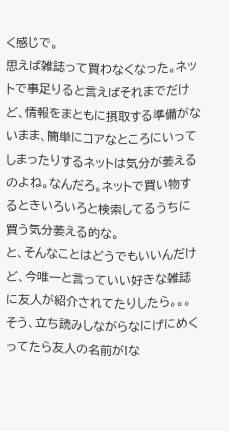く感じで。
思えば雑誌って買わなくなった。ネットで事足りると言えばそれまでだけど、情報をまともに摂取する準備がないまま、簡単にコアなところにいってしまったりするネットは気分が萎えるのよね。なんだろ。ネットで買い物するときいろいろと検索してるうちに買う気分萎える的な。
と、そんなことはどうでもいいんだけど、今唯一と言っていい好きな雑誌に友人が紹介されてたりしたら。。。そう、立ち読みしながらなにげにめくってたら友人の名前が!な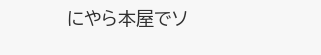にやら本屋でソ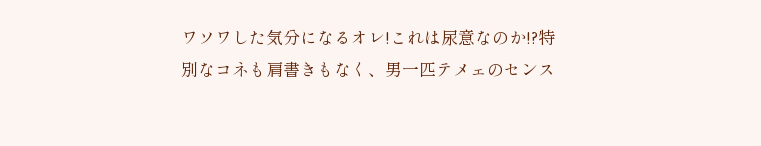ワソワした気分になるオレ!これは尿意なのか!?特別なコネも肩書きもなく、男一匹テメェのセンス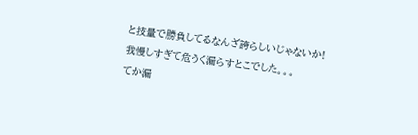と技量で勝負してるなんざ誇らしいじゃないか!
我慢しすぎて危うく漏らすとこでした。。。
てか漏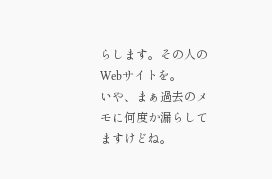らします。その人のWebサイトを。
いや、まぁ過去のメモに何度か漏らしてますけどね。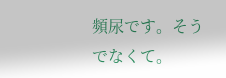頻尿です。そうでなくて。